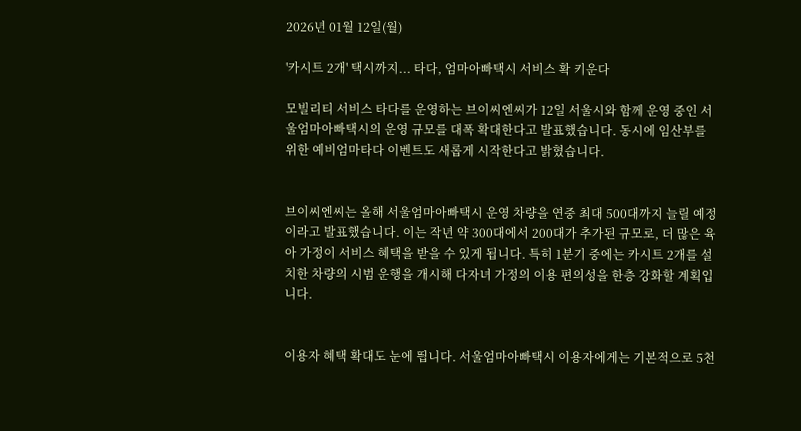2026년 01월 12일(월)

'카시트 2개' 택시까지... 타다, 엄마아빠택시 서비스 확 키운다

모빌리티 서비스 타다를 운영하는 브이씨엔씨가 12일 서울시와 함께 운영 중인 서울엄마아빠택시의 운영 규모를 대폭 확대한다고 발표했습니다. 동시에 임산부를 위한 예비엄마타다 이벤트도 새롭게 시작한다고 밝혔습니다.


브이씨엔씨는 올해 서울엄마아빠택시 운영 차량을 연중 최대 500대까지 늘릴 예정이라고 발표했습니다. 이는 작년 약 300대에서 200대가 추가된 규모로, 더 많은 육아 가정이 서비스 혜택을 받을 수 있게 됩니다. 특히 1분기 중에는 카시트 2개를 설치한 차량의 시범 운행을 개시해 다자녀 가정의 이용 편의성을 한층 강화할 계획입니다.


이용자 혜택 확대도 눈에 띕니다. 서울엄마아빠택시 이용자에게는 기본적으로 5천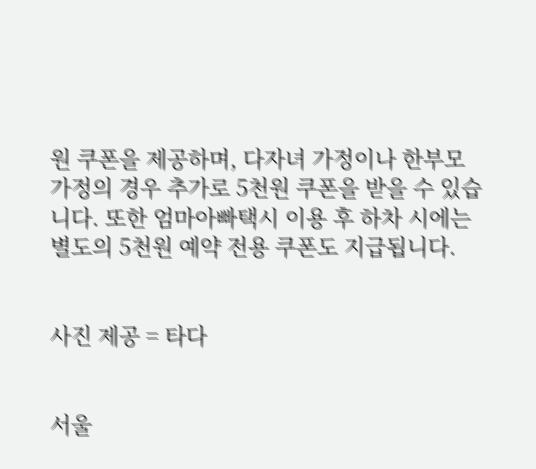원 쿠폰을 제공하며, 다자녀 가정이나 한부모 가정의 경우 추가로 5천원 쿠폰을 받을 수 있습니다. 또한 엄마아빠택시 이용 후 하차 시에는 별도의 5천원 예약 전용 쿠폰도 지급됩니다.


사진 제공 = 타다


서울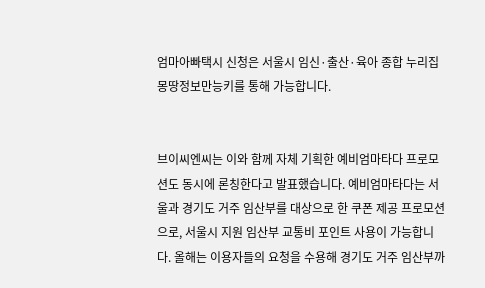엄마아빠택시 신청은 서울시 임신·출산·육아 종합 누리집 몽땅정보만능키를 통해 가능합니다.


브이씨엔씨는 이와 함께 자체 기획한 예비엄마타다 프로모션도 동시에 론칭한다고 발표했습니다. 예비엄마타다는 서울과 경기도 거주 임산부를 대상으로 한 쿠폰 제공 프로모션으로, 서울시 지원 임산부 교통비 포인트 사용이 가능합니다. 올해는 이용자들의 요청을 수용해 경기도 거주 임산부까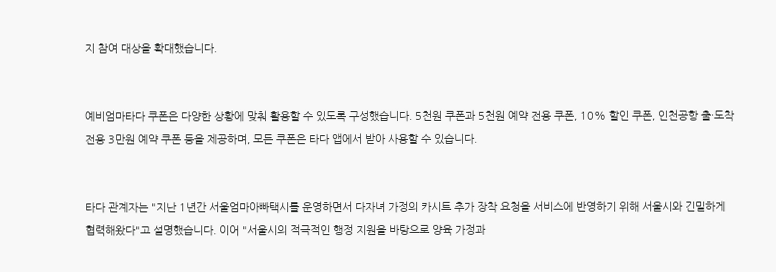지 참여 대상을 확대했습니다.


예비엄마타다 쿠폰은 다양한 상황에 맞춰 활용할 수 있도록 구성했습니다. 5천원 쿠폰과 5천원 예약 전용 쿠폰, 10% 할인 쿠폰, 인천공항 출·도착 전용 3만원 예약 쿠폰 등을 제공하며, 모든 쿠폰은 타다 앱에서 받아 사용할 수 있습니다.


타다 관계자는 "지난 1년간 서울엄마아빠택시를 운영하면서 다자녀 가정의 카시트 추가 장착 요청을 서비스에 반영하기 위해 서울시와 긴밀하게 협력해왔다"고 설명했습니다. 이어 "서울시의 적극적인 행정 지원을 바탕으로 양육 가정과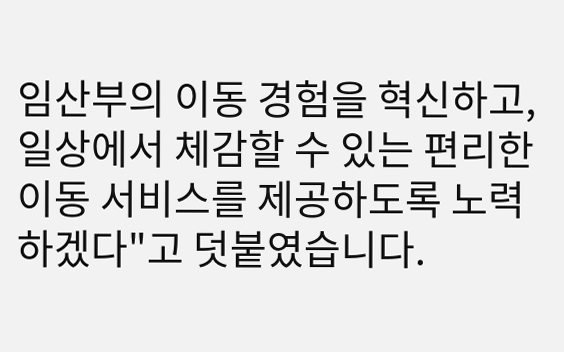임산부의 이동 경험을 혁신하고, 일상에서 체감할 수 있는 편리한 이동 서비스를 제공하도록 노력하겠다"고 덧붙였습니다.